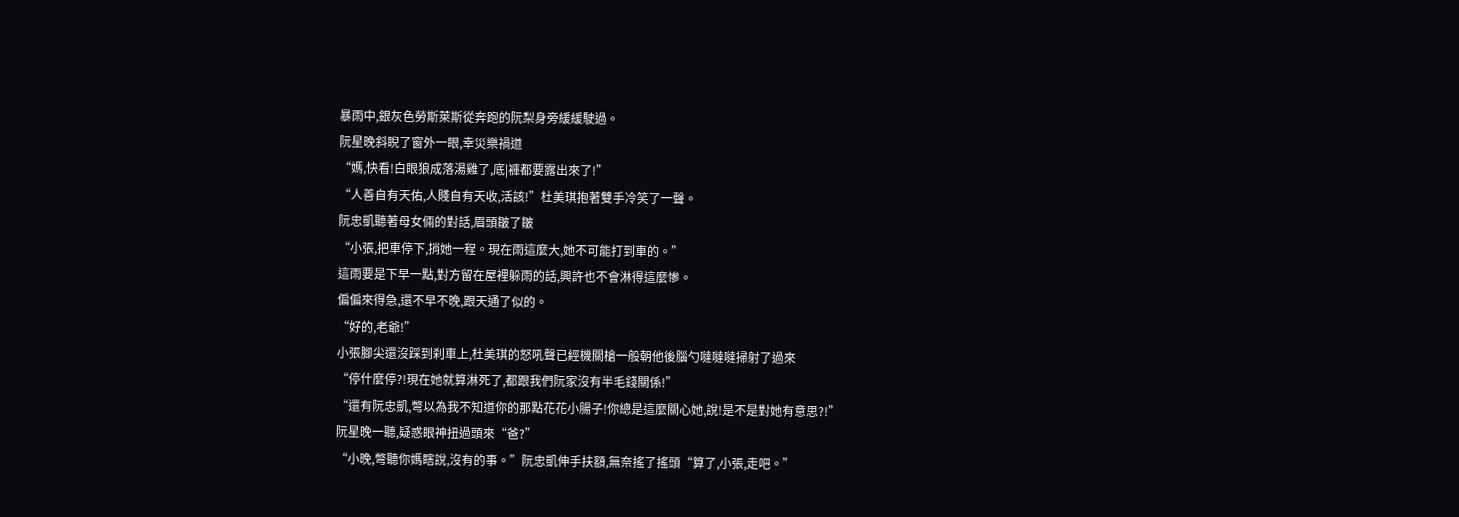暴雨中,銀灰色勞斯萊斯從奔跑的阮梨身旁緩緩駛過。
阮星晚斜睨了窗外一眼,幸災樂禍道
“媽,快看!白眼狼成落湯雞了,底|褲都要露出來了!”
“人善自有天佑,人賤自有天收,活該!”杜美琪抱著雙手冷笑了一聲。
阮忠凱聽著母女倆的對話,眉頭皺了皺
“小張,把車停下,捎她一程。現在雨這麼大,她不可能打到車的。”
這雨要是下早一點,對方留在屋裡躲雨的話,興許也不會淋得這麼慘。
偏偏來得急,還不早不晚,跟天通了似的。
“好的,老爺!”
小張腳尖還沒踩到刹車上,杜美琪的怒吼聲已經機關槍一般朝他後腦勺噠噠噠掃射了過來
“停什麼停?!現在她就算淋死了,都跟我們阮家沒有半毛錢關係!”
“還有阮忠凱,彆以為我不知道你的那點花花小腸子!你總是這麼關心她,說!是不是對她有意思?!”
阮星晚一聽,疑惑眼神扭過頭來“爸?”
“小晚,彆聽你媽瞎說,沒有的事。”阮忠凱伸手扶額,無奈搖了搖頭“算了,小張,走吧。”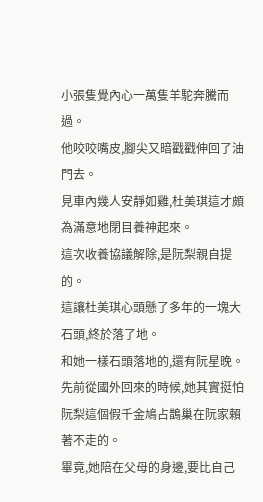小張隻覺內心一萬隻羊駝奔騰而過。
他咬咬嘴皮,腳尖又暗戳戳伸回了油門去。
見車內幾人安靜如雞,杜美琪這才頗為滿意地閉目養神起來。
這次收養協議解除,是阮梨親自提的。
這讓杜美琪心頭懸了多年的一塊大石頭,終於落了地。
和她一樣石頭落地的,還有阮星晚。
先前從國外回來的時候,她其實挺怕阮梨這個假千金鳩占鵲巢在阮家賴著不走的。
畢竟,她陪在父母的身邊,要比自己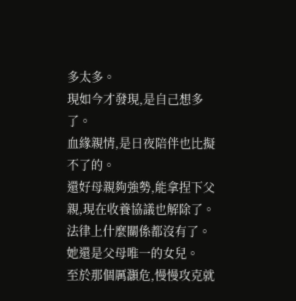多太多。
現如今才發現,是自己想多了。
血緣親情,是日夜陪伴也比擬不了的。
還好母親夠強勢,能拿捏下父親,現在收養協議也解除了。
法律上什麼關係都沒有了。
她還是父母唯一的女兒。
至於那個厲灝危,慢慢攻克就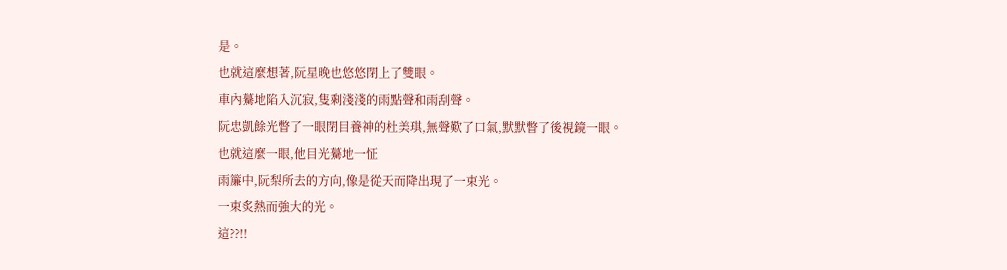是。
也就這麼想著,阮星晚也悠悠閉上了雙眼。
車內驀地陷入沉寂,隻剩淺淺的雨點聲和雨刮聲。
阮忠凱餘光瞥了一眼閉目養神的杜美琪,無聲歎了口氣,默默瞥了後視鏡一眼。
也就這麼一眼,他目光驀地一怔
雨簾中,阮梨所去的方向,像是從天而降出現了一束光。
一束炙熱而強大的光。
這??!!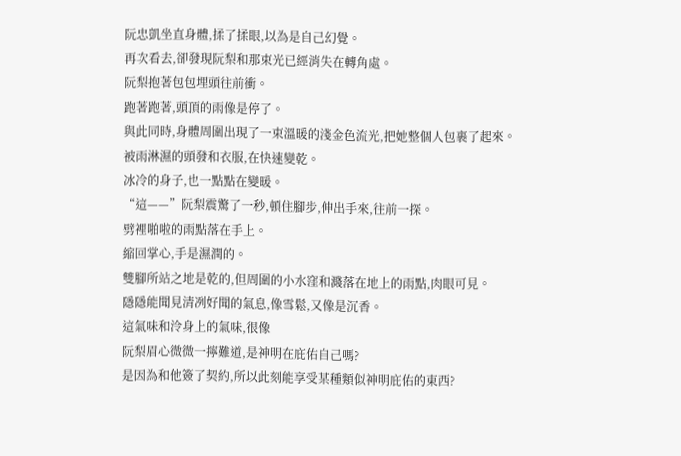阮忠凱坐直身體,揉了揉眼,以為是自己幻覺。
再次看去,卻發現阮梨和那束光已經消失在轉角處。
阮梨抱著包包埋頭往前衝。
跑著跑著,頭頂的雨像是停了。
與此同時,身體周圍出現了一束溫暖的淺金色流光,把她整個人包裹了起來。
被雨淋濕的頭發和衣服,在快速變乾。
冰冷的身子,也一點點在變暖。
“這——”阮梨震驚了一秒,頓住腳步,伸出手來,往前一探。
劈裡啪啦的雨點落在手上。
縮回掌心,手是濕潤的。
雙腳所站之地是乾的,但周圍的小水窪和濺落在地上的雨點,肉眼可見。
隱隱能聞見清冽好聞的氣息,像雪鬆,又像是沉香。
這氣味和泠身上的氣味,很像
阮梨眉心微微一擰難道,是神明在庇佑自己嗎?
是因為和他簽了契約,所以此刻能享受某種類似神明庇佑的東西?